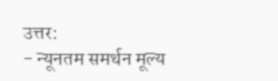उत्तर:
- न्यूनतम समर्थन मूल्य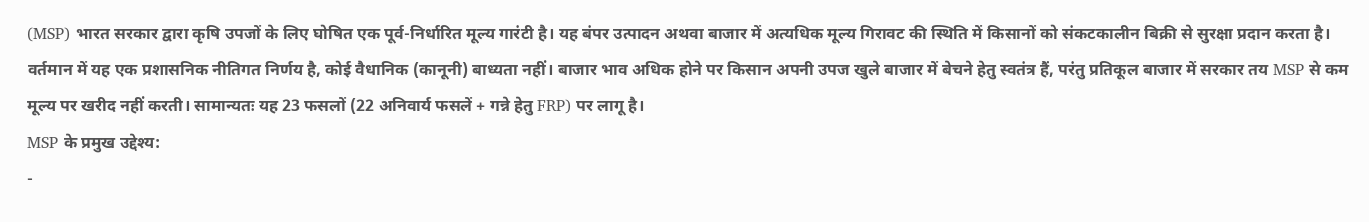(MSP) भारत सरकार द्वारा कृषि उपजों के लिए घोषित एक पूर्व-निर्धारित मूल्य गारंटी है। यह बंपर उत्पादन अथवा बाजार में अत्यधिक मूल्य गिरावट की स्थिति में किसानों को संकटकालीन बिक्री से सुरक्षा प्रदान करता है। वर्तमान में यह एक प्रशासनिक नीतिगत निर्णय है, कोई वैधानिक (कानूनी) बाध्यता नहीं। बाजार भाव अधिक होने पर किसान अपनी उपज खुले बाजार में बेचने हेतु स्वतंत्र हैं, परंतु प्रतिकूल बाजार में सरकार तय MSP से कम मूल्य पर खरीद नहीं करती। सामान्यतः यह 23 फसलों (22 अनिवार्य फसलें + गन्ने हेतु FRP) पर लागू है।
MSP के प्रमुख उद्देश्य:
-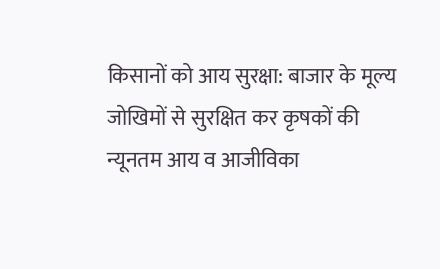किसानों को आय सुरक्षा: बाजार के मूल्य जोखिमों से सुरक्षित कर कृषकों की न्यूनतम आय व आजीविका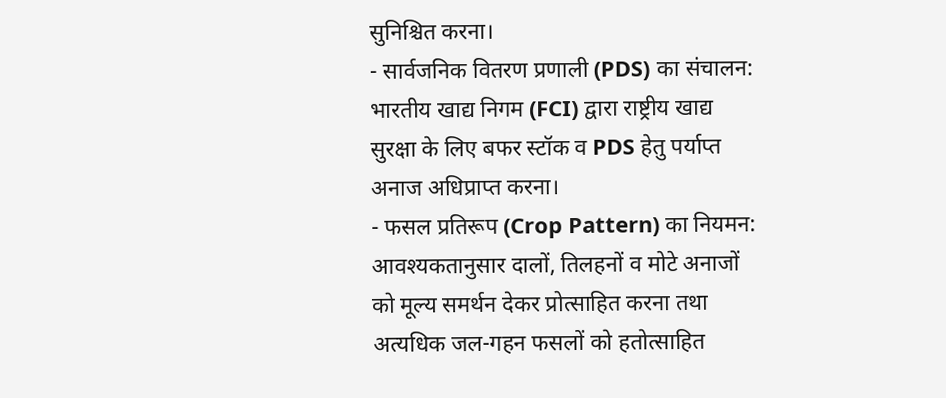सुनिश्चित करना।
- सार्वजनिक वितरण प्रणाली (PDS) का संचालन: भारतीय खाद्य निगम (FCI) द्वारा राष्ट्रीय खाद्य सुरक्षा के लिए बफर स्टॉक व PDS हेतु पर्याप्त अनाज अधिप्राप्त करना।
- फसल प्रतिरूप (Crop Pattern) का नियमन: आवश्यकतानुसार दालों, तिलहनों व मोटे अनाजों को मूल्य समर्थन देकर प्रोत्साहित करना तथा अत्यधिक जल-गहन फसलों को हतोत्साहित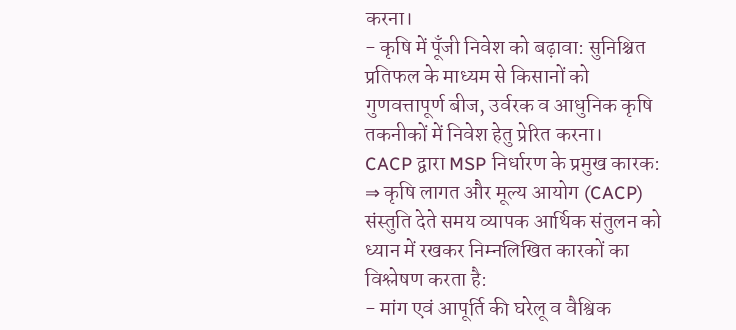करना।
- कृषि में पूँजी निवेश को बढ़ावा: सुनिश्चित प्रतिफल के माध्यम से किसानों को गुणवत्तापूर्ण बीज, उर्वरक व आधुनिक कृषि तकनीकों में निवेश हेतु प्रेरित करना।
CACP द्वारा MSP निर्धारण के प्रमुख कारक:
⇒ कृषि लागत और मूल्य आयोग (CACP) संस्तुति देते समय व्यापक आर्थिक संतुलन को ध्यान में रखकर निम्नलिखित कारकों का विश्लेषण करता है:
- मांग एवं आपूर्ति की घरेलू व वैश्विक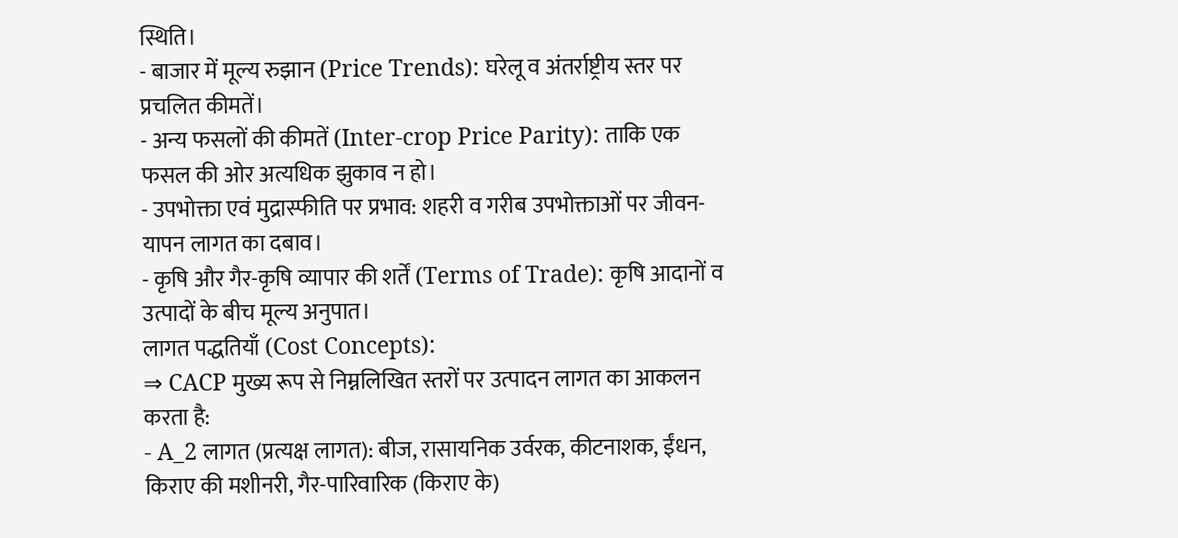स्थिति।
- बाजार में मूल्य रुझान (Price Trends): घरेलू व अंतर्राष्ट्रीय स्तर पर प्रचलित कीमतें।
- अन्य फसलों की कीमतें (Inter-crop Price Parity): ताकि एक फसल की ओर अत्यधिक झुकाव न हो।
- उपभोक्ता एवं मुद्रास्फीति पर प्रभाव: शहरी व गरीब उपभोक्ताओं पर जीवन-यापन लागत का दबाव।
- कृषि और गैर-कृषि व्यापार की शर्तें (Terms of Trade): कृषि आदानों व उत्पादों के बीच मूल्य अनुपात।
लागत पद्धतियाँ (Cost Concepts):
⇒ CACP मुख्य रूप से निम्नलिखित स्तरों पर उत्पादन लागत का आकलन करता है:
- A_2 लागत (प्रत्यक्ष लागत): बीज, रासायनिक उर्वरक, कीटनाशक, ईंधन, किराए की मशीनरी, गैर-पारिवारिक (किराए के)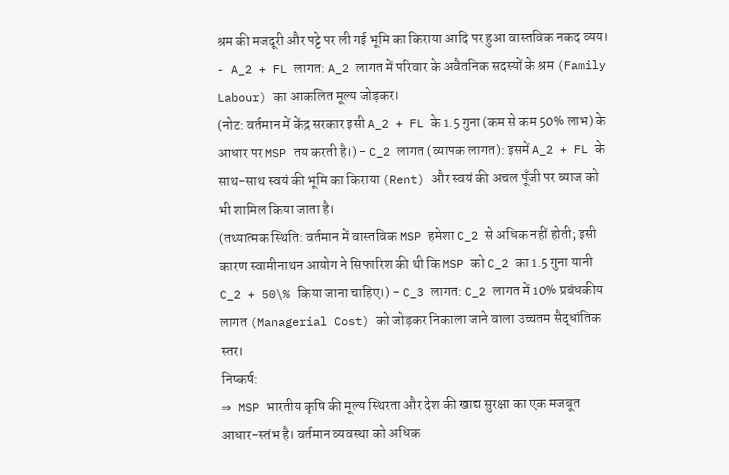श्रम की मजदूरी और पट्टे पर ली गई भूमि का किराया आदि पर हुआ वास्तविक नकद व्यय।
- A_2 + FL लागत: A_2 लागत में परिवार के अवैतनिक सदस्यों के श्रम (Family Labour) का आकलित मूल्य जोड़कर।
(नोट: वर्तमान में केंद्र सरकार इसी A_2 + FL के 1.5 गुना (कम से कम 50% लाभ) के आधार पर MSP तय करती है।) - C_2 लागत (व्यापक लागत): इसमें A_2 + FL के साथ-साथ स्वयं की भूमि का किराया (Rent) और स्वयं की अचल पूँजी पर ब्याज को भी शामिल किया जाता है।
(तथ्यात्मक स्थिति: वर्तमान में वास्तविक MSP हमेशा C_2 से अधिक नहीं होती; इसी कारण स्वामीनाथन आयोग ने सिफारिश की थी कि MSP को C_2 का 1.5 गुना यानी C_2 + 50\% किया जाना चाहिए।) - C_3 लागत: C_2 लागत में 10% प्रबंधकीय लागत (Managerial Cost) को जोड़कर निकाला जाने वाला उच्चतम सैद्धांतिक स्तर।
निष्कर्ष:
⇒ MSP भारतीय कृषि की मूल्य स्थिरता और देश की खाद्य सुरक्षा का एक मजबूत आधार-स्तंभ है। वर्तमान व्यवस्था को अधिक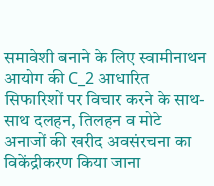समावेशी बनाने के लिए स्वामीनाथन आयोग की C_2 आधारित सिफारिशों पर विचार करने के साथ-साथ दलहन, तिलहन व मोटे अनाजों की खरीद अवसंरचना का विकेंद्रीकरण किया जाना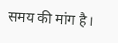समय की मांग है।